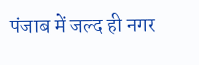पंजाब में जल्द ही नगर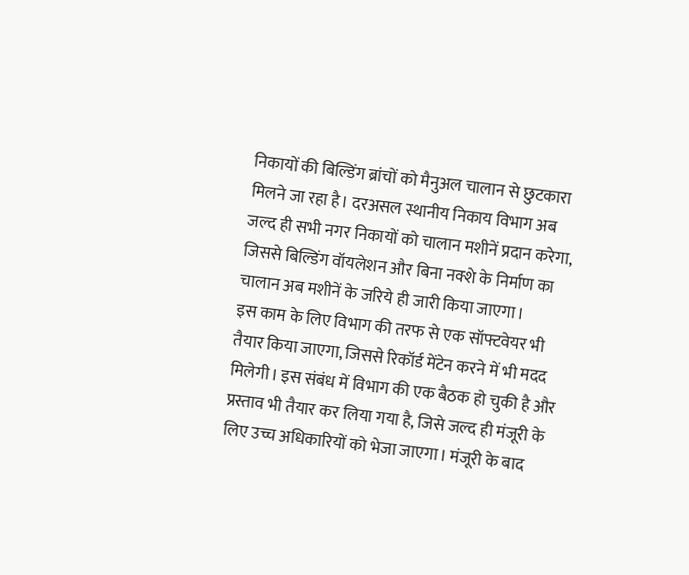निकायों की बिल्डिंग ब्रांचों को मैनुअल चालान से छुटकारा मिलने जा रहा है। दरअसल स्थानीय निकाय विभाग अब जल्द ही सभी नगर निकायों को चालान मशीनें प्रदान करेगा, जिससे बिल्डिंग वॉयलेशन और बिना नक्शे के निर्माण का चालान अब मशीनें के जरिये ही जारी किया जाएगा।
इस काम के लिए विभाग की तरफ से एक सॉफ्टवेयर भी तैयार किया जाएगा, जिससे रिकॉर्ड मेंटेन करने में भी मदद मिलेगी। इस संबंध में विभाग की एक बैठक हो चुकी है और प्रस्ताव भी तैयार कर लिया गया है, जिसे जल्द ही मंजूरी के लिए उच्च अधिकारियों को भेजा जाएगा। मंजूरी के बाद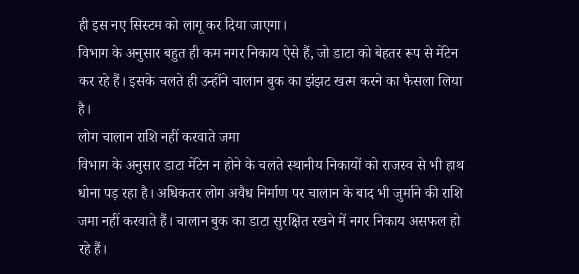ही इस नए सिस्टम को लागू कर दिया जाएगा।
विभाग के अनुसार बहुत ही कम नगर निकाय ऐसे हैं, जो डाटा को बेहतर रूप से मेंटेन कर रहे हैं। इसके चलते ही उन्होंने चालान बुक का झंझट खत्म करने का फैसला लिया है।
लोग चालान राशि नहीं करवाते जमा
विभाग के अनुसार डाटा मेंटेन न होने के चलते स्थानीय निकायों को राजस्व से भी हाथ धोना पड़ रहा है। अधिकतर लोग अवैध निर्माण पर चालान के बाद भी जुर्माने की राशि जमा नहीं करवाते हैं। चालान बुक का डाटा सुरक्षित रखने में नगर निकाय असफल हो रहे हैं।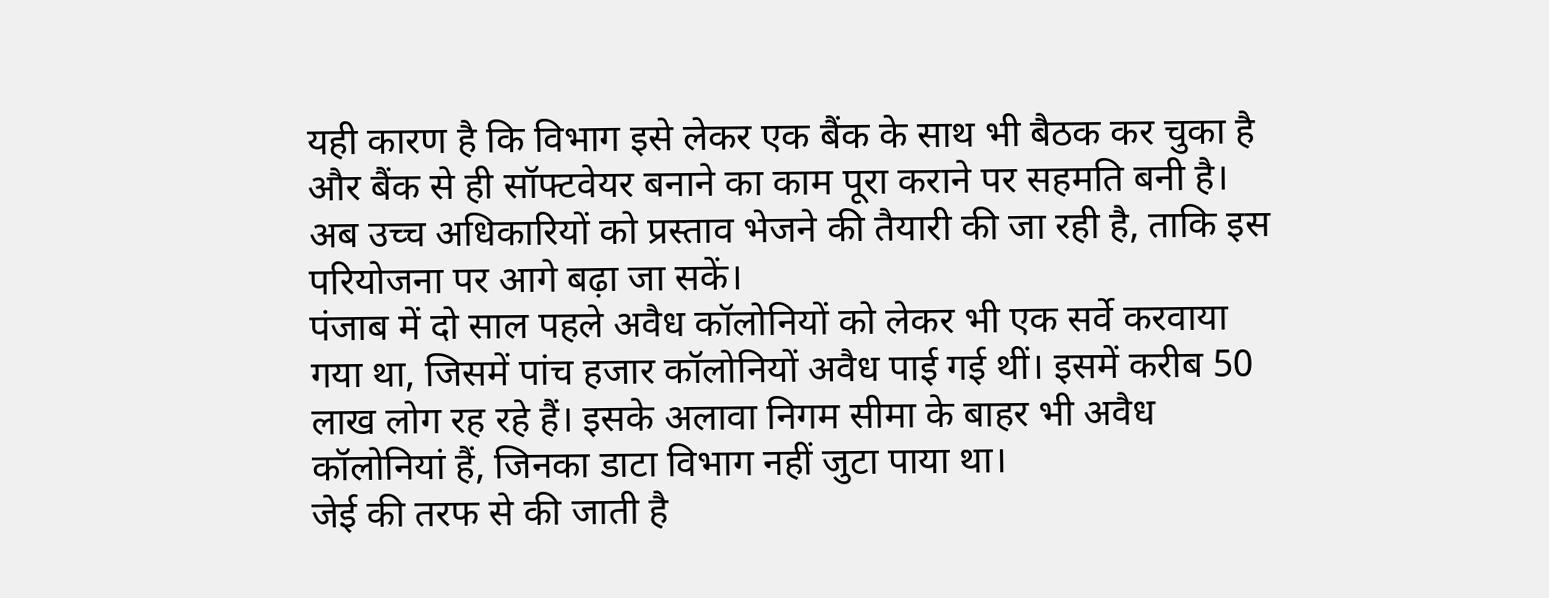यही कारण है कि विभाग इसे लेकर एक बैंक के साथ भी बैठक कर चुका है और बैंक से ही सॉफ्टवेयर बनाने का काम पूरा कराने पर सहमति बनी है। अब उच्च अधिकारियों को प्रस्ताव भेजने की तैयारी की जा रही है, ताकि इस परियोजना पर आगे बढ़ा जा सकें।
पंजाब में दो साल पहले अवैध कॉलोनियों को लेकर भी एक सर्वे करवाया गया था, जिसमें पांच हजार कॉलोनियों अवैध पाई गई थीं। इसमें करीब 50 लाख लोग रह रहे हैं। इसके अलावा निगम सीमा के बाहर भी अवैध कॉलोनियां हैं, जिनका डाटा विभाग नहीं जुटा पाया था।
जेई की तरफ से की जाती है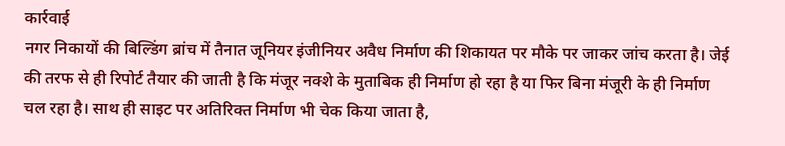कार्रवाई
नगर निकायों की बिल्डिंग ब्रांच में तैनात जूनियर इंजीनियर अवैध निर्माण की शिकायत पर मौके पर जाकर जांच करता है। जेई की तरफ से ही रिपोर्ट तैयार की जाती है कि मंजूर नक्शे के मुताबिक ही निर्माण हो रहा है या फिर बिना मंजूरी के ही निर्माण चल रहा है। साथ ही साइट पर अतिरिक्त निर्माण भी चेक किया जाता है,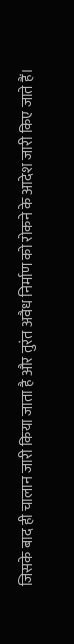जिसके बाद ही चालान जारी किया जाता है और तुरंत अवैध निर्माण को रोकने के आदेश जारी किए जाते हैं।